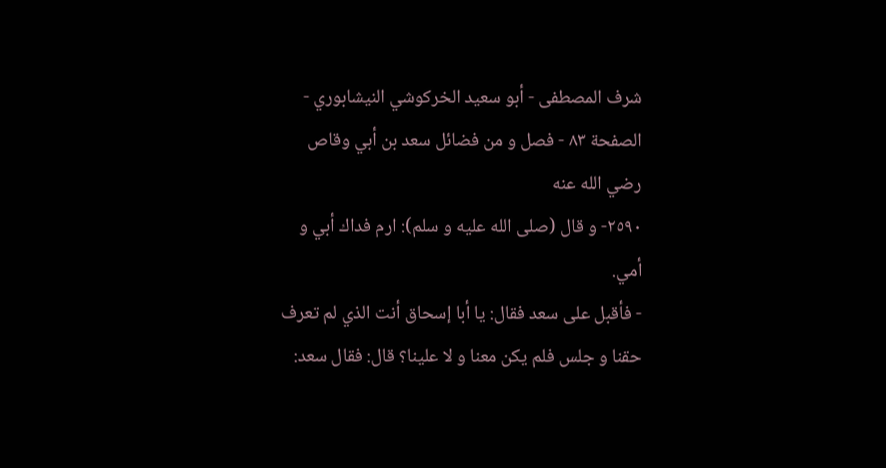شرف المصطفى - أبو سعيد الخركوشي النيشابوري - الصفحة ٨٣ - فصل و من فضائل سعد بن أبي وقاص رضي الله عنه
٢٥٩٠- و قال (صلى الله عليه و سلم): ارم فداك أبي و أمي.
- فأقبل على سعد فقال: يا أبا إسحاق أنت الذي لم تعرف حقنا و جلس فلم يكن معنا و لا علينا؟ قال: فقال سعد: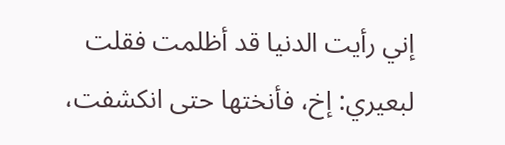إني رأيت الدنيا قد أظلمت فقلت لبعيري: إخ، فأنختها حتى انكشفت،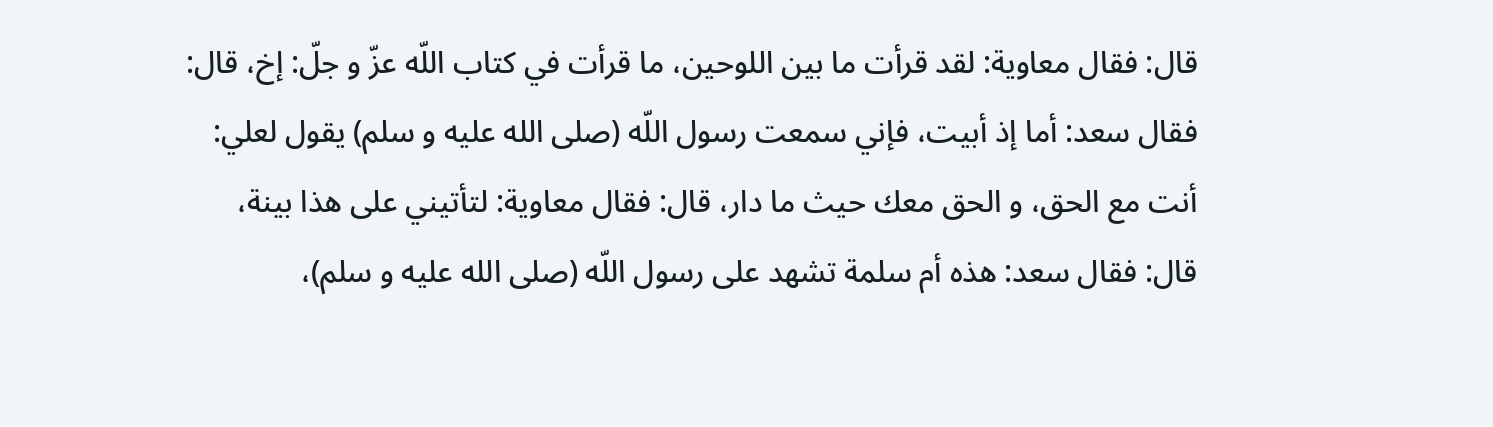قال: فقال معاوية: لقد قرأت ما بين اللوحين، ما قرأت في كتاب اللّه عزّ و جلّ: إخ، قال: فقال سعد: أما إذ أبيت، فإني سمعت رسول اللّه (صلى الله عليه و سلم) يقول لعلي: أنت مع الحق، و الحق معك حيث ما دار، قال: فقال معاوية: لتأتيني على هذا بينة، قال: فقال سعد: هذه أم سلمة تشهد على رسول اللّه (صلى الله عليه و سلم)،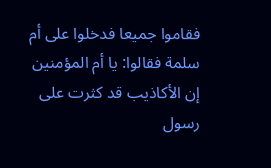فقاموا جميعا فدخلوا على أم سلمة فقالوا: يا أم المؤمنين إن الأكاذيب قد كثرت على رسول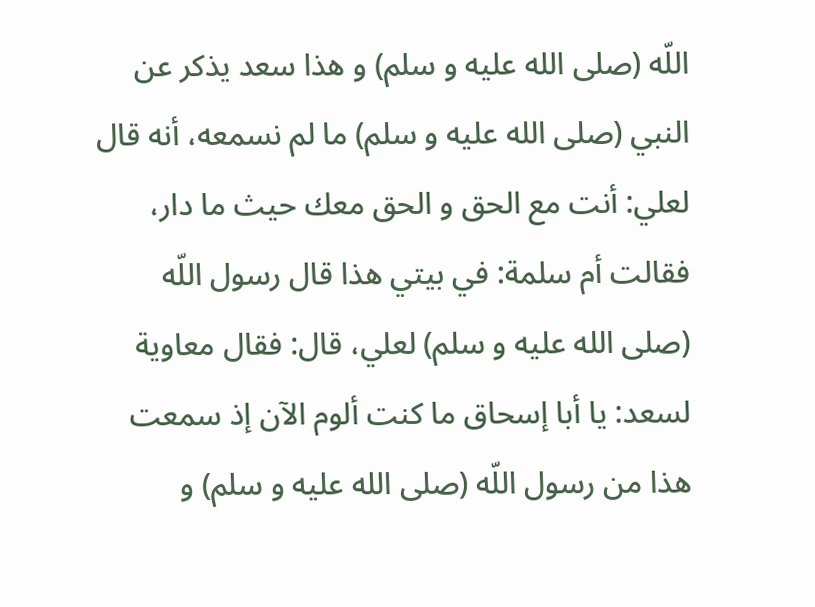اللّه (صلى الله عليه و سلم) و هذا سعد يذكر عن النبي (صلى الله عليه و سلم) ما لم نسمعه، أنه قال لعلي: أنت مع الحق و الحق معك حيث ما دار، فقالت أم سلمة: في بيتي هذا قال رسول اللّه (صلى الله عليه و سلم) لعلي، قال: فقال معاوية لسعد: يا أبا إسحاق ما كنت ألوم الآن إذ سمعت هذا من رسول اللّه (صلى الله عليه و سلم) و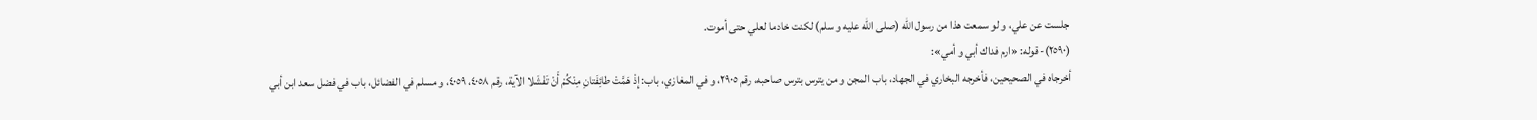جلست عن علي، و لو سمعت هذا من رسول اللّه (صلى الله عليه و سلم) لكنت خادما لعلي حتى أموت.
(٢٥٩٠)- قوله: «ارم فداك أبي و أمي»:
أخرجاه في الصحيحين، فأخرجه البخاري في الجهاد، باب المجن و من يترس بترس صاحبه، رقم ٢٩٠٥، و في المغازي، باب: إِذْ هَمَّتْ طائِفَتانِ مِنْكُمْ أَنْ تَفْشَلا الآية، رقم ٤٠٥٨، ٤٠٥٩، و مسلم في الفضائل، باب في فضل سعد ابن أبي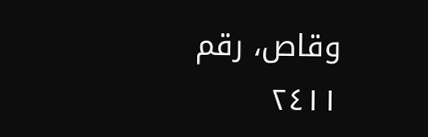وقاص، رقم ٢٤١١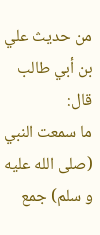من حديث علي بن أبي طالب قال:
ما سمعت النبي (صلى الله عليه و سلم) جمع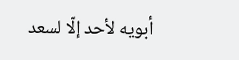أبويه لأحد إلّا لسعد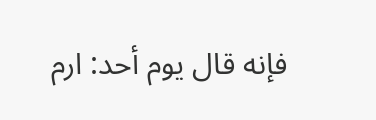فإنه قال يوم أحد: ارم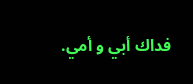فداك أبي و أمي.